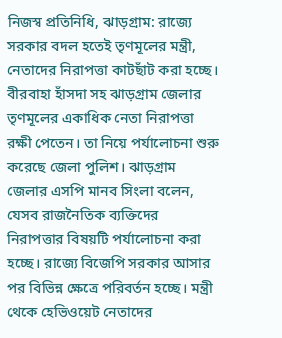নিজস্ব প্রতিনিধি, ঝাড়গ্ৰাম: রাজ্যে সরকার বদল হতেই তৃণমূলের মন্ত্রী, নেতাদের নিরাপত্তা কাটছাঁট করা হচ্ছে। বীরবাহা হাঁসদা সহ ঝাড়গ্রাম জেলার তৃণমূলের একাধিক নেতা নিরাপত্তা রক্ষী পেতেন। তা নিয়ে পর্যালোচনা শুরু করেছে জেলা পুলিশ। ঝাড়গ্রাম জেলার এসপি মানব সিংলা বলেন, যেসব রাজনৈতিক ব্যক্তিদের নিরাপত্তার বিষয়টি পর্যালোচনা করা হচ্ছে। রাজ্যে বিজেপি সরকার আসার পর বিভিন্ন ক্ষেত্রে পরিবর্তন হচ্ছে। মন্ত্রী থেকে হেভিওয়েট নেতাদের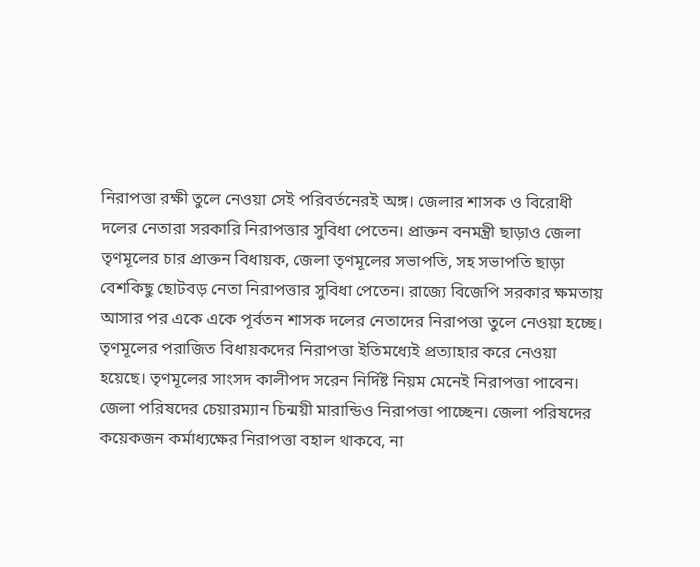নিরাপত্তা রক্ষী তুলে নেওয়া সেই পরিবর্তনেরই অঙ্গ। জেলার শাসক ও বিরোধী দলের নেতারা সরকারি নিরাপত্তার সুবিধা পেতেন। প্রাক্তন বনমন্ত্রী ছাড়াও জেলা তৃণমূলের চার প্রাক্তন বিধায়ক, জেলা তৃণমূলের সভাপতি, সহ সভাপতি ছাড়া বেশকিছু ছোটবড় নেতা নিরাপত্তার সুবিধা পেতেন। রাজ্যে বিজেপি সরকার ক্ষমতায় আসার পর একে একে পূর্বতন শাসক দলের নেতাদের নিরাপত্তা তুলে নেওয়া হচ্ছে।
তৃণমূলের পরাজিত বিধায়কদের নিরাপত্তা ইতিমধ্যেই প্রত্যাহার করে নেওয়া হয়েছে। তৃণমূলের সাংসদ কালীপদ সরেন নির্দিষ্ট নিয়ম মেনেই নিরাপত্তা পাবেন। জেলা পরিষদের চেয়ারম্যান চিন্ময়ী মারান্ডিও নিরাপত্তা পাচ্ছেন। জেলা পরিষদের কয়েকজন কর্মাধ্যক্ষের নিরাপত্তা বহাল থাকবে, না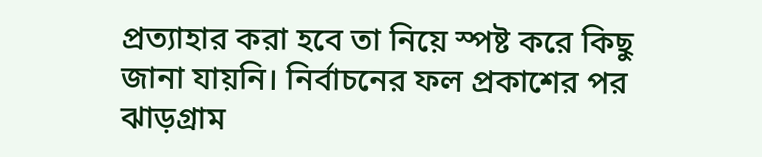প্রত্যাহার করা হবে তা নিয়ে স্পষ্ট করে কিছু জানা যায়নি। নির্বাচনের ফল প্রকাশের পর ঝাড়গ্রাম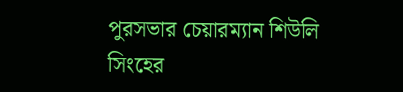পুরসভার চেয়ারম্যান শিউলি সিংহের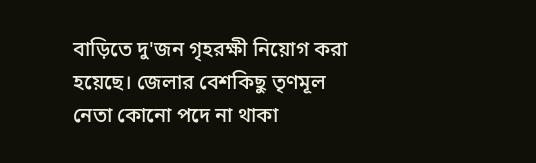বাড়িতে দু'জন গৃহরক্ষী নিয়োগ করা হয়েছে। জেলার বেশকিছু তৃণমূল নেতা কোনো পদে না থাকা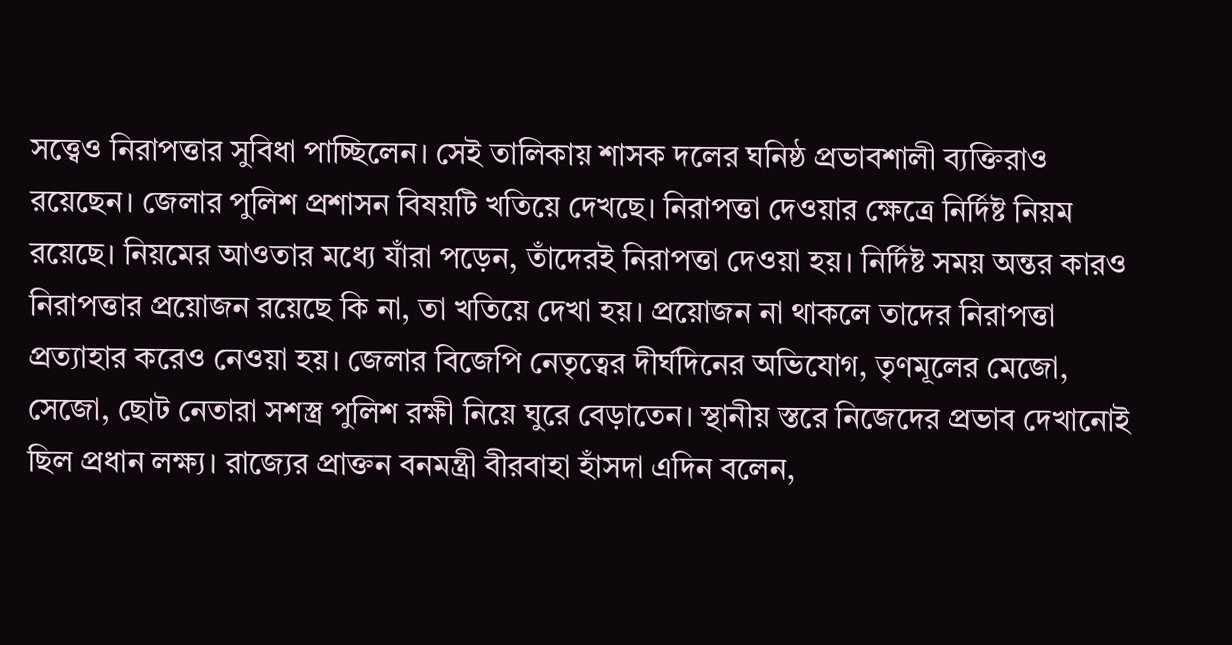সত্ত্বেও নিরাপত্তার সুবিধা পাচ্ছিলেন। সেই তালিকায় শাসক দলের ঘনিষ্ঠ প্রভাবশালী ব্যক্তিরাও রয়েছেন। জেলার পুলিশ প্রশাসন বিষয়টি খতিয়ে দেখছে। নিরাপত্তা দেওয়ার ক্ষেত্রে নির্দিষ্ট নিয়ম রয়েছে। নিয়মের আওতার মধ্যে যাঁরা পড়েন, তাঁদেরই নিরাপত্তা দেওয়া হয়। নির্দিষ্ট সময় অন্তর কারও নিরাপত্তার প্রয়োজন রয়েছে কি না, তা খতিয়ে দেখা হয়। প্রয়োজন না থাকলে তাদের নিরাপত্তা প্রত্যাহার করেও নেওয়া হয়। জেলার বিজেপি নেতৃত্বের দীর্ঘদিনের অভিযোগ, তৃণমূলের মেজো, সেজো, ছোট নেতারা সশস্ত্র পুলিশ রক্ষী নিয়ে ঘুরে বেড়াতেন। স্থানীয় স্তরে নিজেদের প্রভাব দেখানোই ছিল প্রধান লক্ষ্য। রাজ্যের প্রাক্তন বনমন্ত্রী বীরবাহা হাঁসদা এদিন বলেন,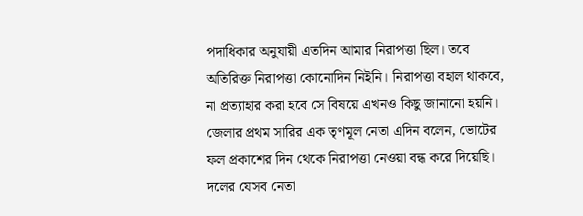পদাধিকার অনুযায়ী এতদিন আমার নিরাপত্তা ছিল। তবে অতিরিক্ত নিরাপত্তা কোনোদিন নিইনি। নিরাপত্তা বহাল থাকবে, না প্রত্যাহার করা হবে সে বিষয়ে এখনও কিছু জানানো হয়নি। জেলার প্রথম সারির এক তৃণমূল নেতা এদিন বলেন, ভোটের ফল প্রকাশের দিন থেকে নিরাপত্তা নেওয়া বন্ধ করে দিয়েছি। দলের যেসব নেতা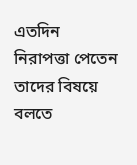এতদিন নিরাপত্তা পেতেন তাদের বিষয়ে বলতে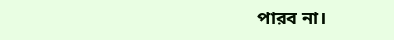পারব না।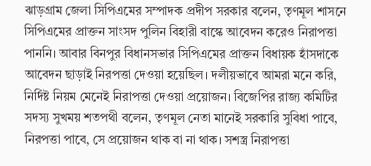ঝাড়গ্রাম জেলা সিপিএমের সম্পাদক প্রদীপ সরকার বলেন, তৃণমূল শাসনে সিপিএমের প্রাক্তন সাংসদ পুলিন বিহারী বাস্কে আবেদন করেও নিরাপত্তা পাননি। আবার বিনপুর বিধানসভার সিপিএমের প্রাক্তন বিধায়ক হাঁসদাকে আবেদন ছাড়াই নিরপত্তা দেওয়া হয়েছিল। দলীয়ভাবে আমরা মনে করি, নির্দিষ্ট নিয়ম মেনেই নিরাপত্তা দেওয়া প্রয়োজন। বিজেপির রাজ্য কমিটির সদস্য সুখময় শতপথী বলেন, তৃণমূল নেতা মানেই সরকারি সুবিধা পাবে, নিরপত্তা পাবে, সে প্রয়োজন থাক বা না থাক। সশস্ত্র নিরাপত্তা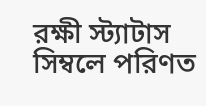রক্ষী স্ট্যাটাস সিম্বলে পরিণত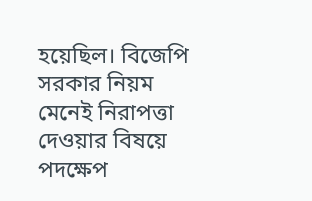হয়েছিল। বিজেপি সরকার নিয়ম মেনেই নিরাপত্তা দেওয়ার বিষয়ে পদক্ষেপ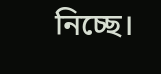নিচ্ছে।